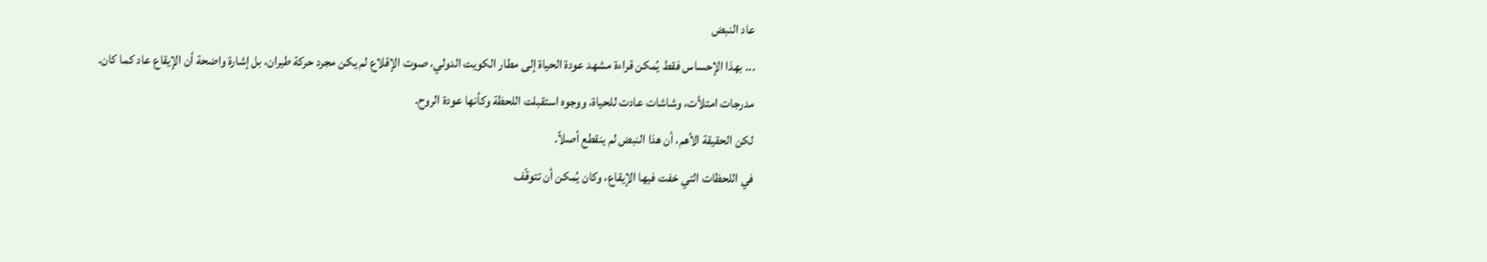عاد النبض
... بهذا الإحساس فقط يُمكن قراءة مشهد عودة الحياة إلى مطار الكويت الدولي، صوت الإقلاع لم يكن مجرد حركة طيران، بل إشارة واضحة أن الإيقاع عاد كما كان.
مدرجات امتلأت، وشاشات عادت للحياة، ووجوه استقبلت اللحظة وكأنها عودة الروح.
لكن الحقيقة الأهم، أن هذا النبض لم ينقطع أصلاً.
في اللحظات التي خفت فيها الإيقاع، وكان يُمكن أن تتوقّف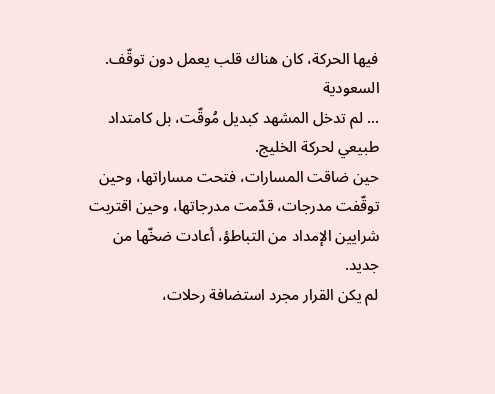فيها الحركة، كان هناك قلب يعمل دون توقّف.
السعودية
... لم تدخل المشهد كبديل مُوقّت، بل كامتداد طبيعي لحركة الخليج.
حين ضاقت المسارات، فتحت مساراتها، وحين توقّفت مدرجات، قدّمت مدرجاتها، وحين اقتربت شرايين الإمداد من التباطؤ، أعادت ضخّها من جديد.
لم يكن القرار مجرد استضافة رحلات،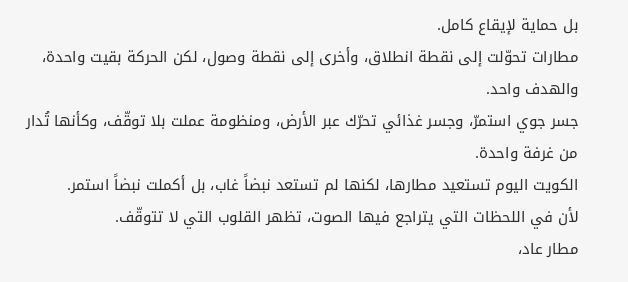بل حماية لإيقاع كامل.
مطارات تحوّلت إلى نقطة انطلاق، وأخرى إلى نقطة وصول، لكن الحركة بقيت واحدة، والهدف واحد.
جسر جوي استمرّ، وجسر غذائي تحرّك عبر الأرض، ومنظومة عملت بلا توقّف، وكأنها تُدار من غرفة واحدة.
الكويت اليوم تستعيد مطارها، لكنها لم تستعد نبضاً غاب، بل أكملت نبضاً استمر.
لأن في اللحظات التي يتراجع فيها الصوت، تظهر القلوب التي لا تتوقّف.
مطار عاد،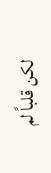لكن قلباً لم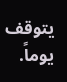يتوقف يوماً.